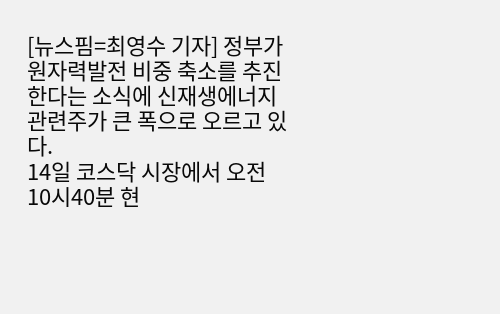[뉴스핌=최영수 기자] 정부가 원자력발전 비중 축소를 추진한다는 소식에 신재생에너지 관련주가 큰 폭으로 오르고 있다.
14일 코스닥 시장에서 오전 10시40분 현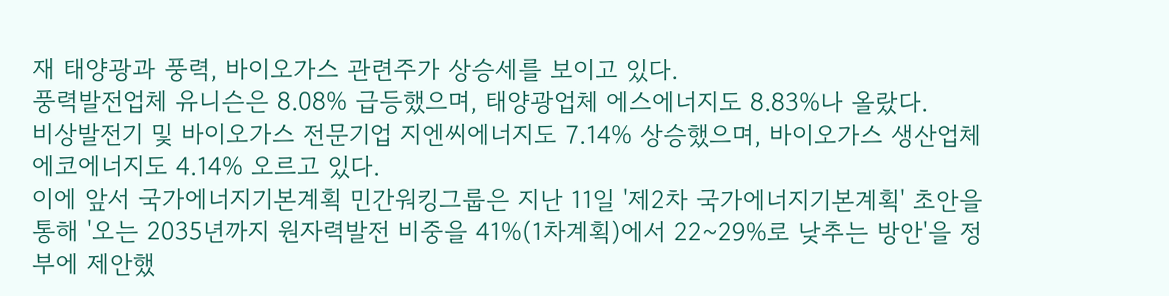재 태양광과 풍력, 바이오가스 관련주가 상승세를 보이고 있다.
풍력발전업체 유니슨은 8.08% 급등했으며, 태양광업체 에스에너지도 8.83%나 올랐다.
비상발전기 및 바이오가스 전문기업 지엔씨에너지도 7.14% 상승했으며, 바이오가스 생산업체 에코에너지도 4.14% 오르고 있다.
이에 앞서 국가에너지기본계획 민간워킹그룹은 지난 11일 '제2차 국가에너지기본계획' 초안을 통해 '오는 2035년까지 원자력발전 비중을 41%(1차계획)에서 22~29%로 낮추는 방안'을 정부에 제안했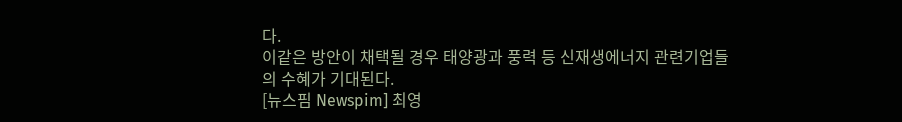다.
이같은 방안이 채택될 경우 태양광과 풍력 등 신재생에너지 관련기업들의 수혜가 기대된다.
[뉴스핌 Newspim] 최영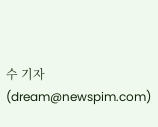수 기자 (dream@newspim.com)